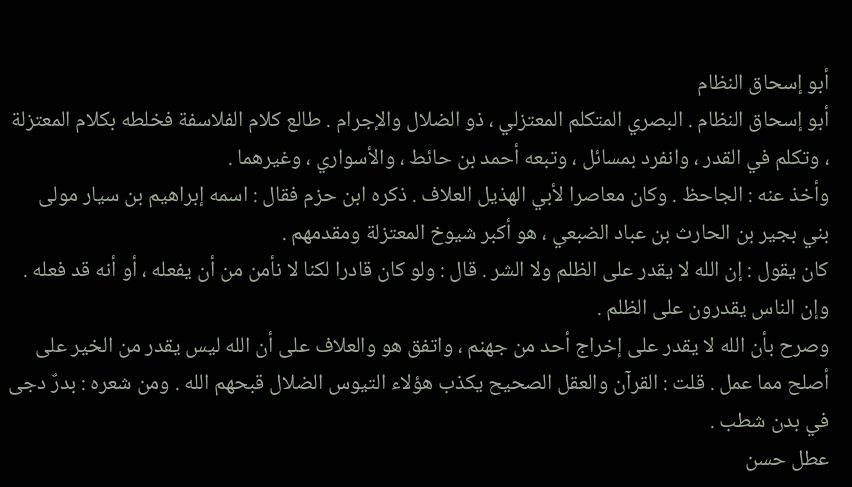أبو إسحاق النظام
أبو إسحاق النظام . البصري المتكلم المعتزلي ، ذو الضلال والإجرام . طالع كلام الفلاسفة فخلطه بكلام المعتزلة ، وتكلم في القدر ، وانفرد بمسائل ، وتبعه أحمد بن حائط ، والأسواري ، وغيرهما .
وأخذ عنه : الجاحظ . وكان معاصرا لأبي الهذيل العلاف . ذكره ابن حزم فقال : اسمه إبراهيم بن سيار مولى بني بجير بن الحارث بن عباد الضبعي ، هو أكبر شيوخ المعتزلة ومقدمهم .
كان يقول : إن الله لا يقدر على الظلم ولا الشر . قال : ولو كان قادرا لكنا لا نأمن من أن يفعله ، أو أنه قد فعله . وإن الناس يقدرون على الظلم .
وصرح بأن الله لا يقدر على إخراج أحد من جهنم ، واتفق هو والعلاف على أن الله ليس يقدر من الخير على أصلح مما عمل . قلت : القرآن والعقل الصحيح يكذب هؤلاء التيوس الضلال قبحهم الله . ومن شعره : بدرٌ دجى في بدن شطب .
عطل حسن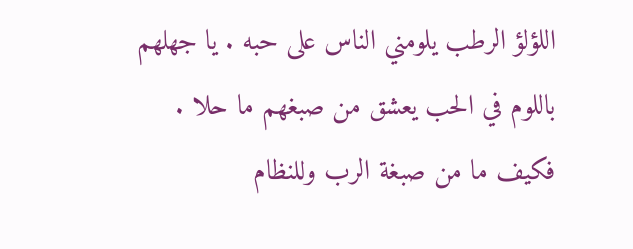اللؤلؤ الرطب يلومني الناس على حبه . يا جهلهم باللوم في الحب يعشق من صبغهم ما حلا . فكيف ما من صبغة الرب وللنظام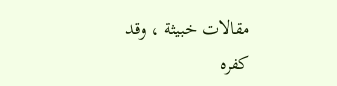مقالات خبيثة ، وقد كفره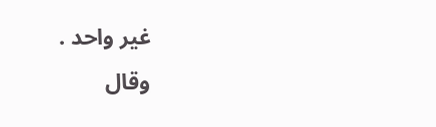غير واحد .
وقال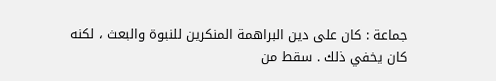جماعة : كان على دين البراهمة المنكرين للنبوة والبعث ، لكنه كان يخفي ذلك . سقط من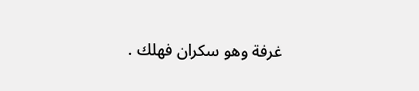غرفة وهو سكران فهلك .